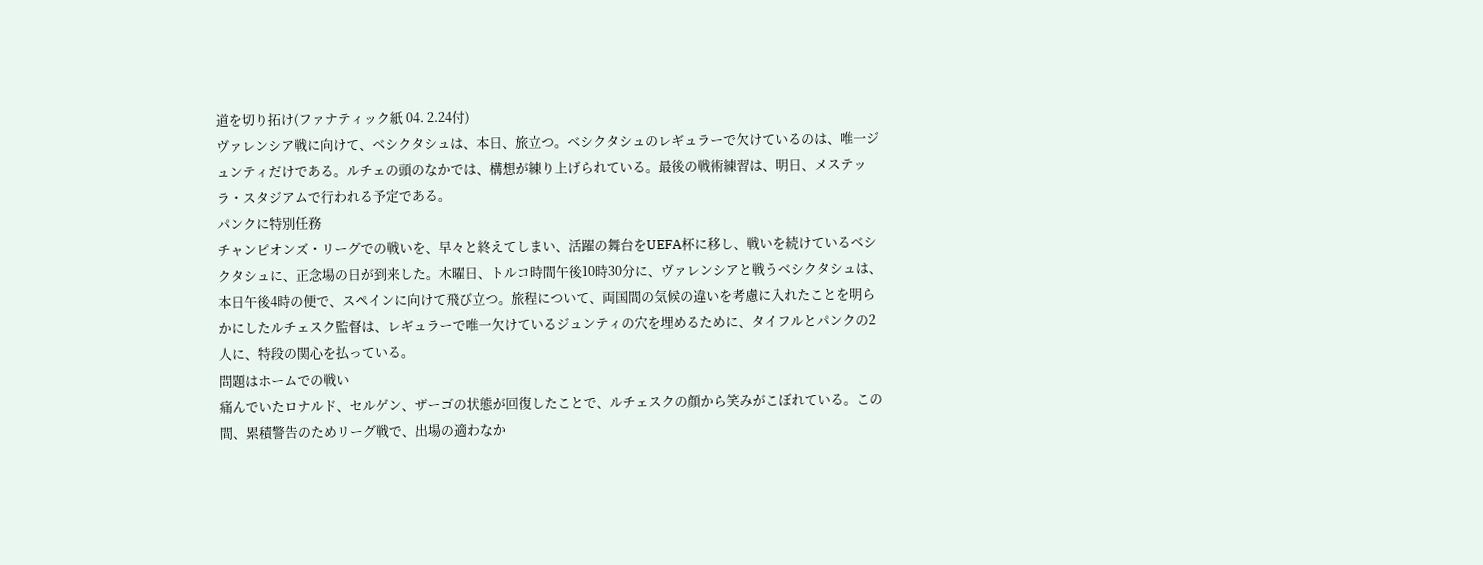道を切り拓け(ファナティック紙 04. 2.24付)
ヴァレンシア戦に向けて、ベシクタシュは、本日、旅立つ。ベシクタシュのレギュラーで欠けているのは、唯一ジュンティだけである。ルチェの頭のなかでは、構想が練り上げられている。最後の戦術練習は、明日、メステッラ・スタジアムで行われる予定である。
パンクに特別任務
チャンピオンズ・リーグでの戦いを、早々と終えてしまい、活躍の舞台をUEFA杯に移し、戦いを続けているベシクタシュに、正念場の日が到来した。木曜日、トルコ時間午後10時30分に、ヴァレンシアと戦うベシクタシュは、本日午後4時の便で、スペインに向けて飛び立つ。旅程について、両国間の気候の違いを考慮に入れたことを明らかにしたルチェスク監督は、レギュラーで唯一欠けているジュンティの穴を埋めるために、タイフルとパンクの2人に、特段の関心を払っている。
問題はホームでの戦い
痛んでいたロナルド、セルゲン、ザーゴの状態が回復したことで、ルチェスクの顔から笑みがこぼれている。この間、累積警告のためリーグ戦で、出場の適わなか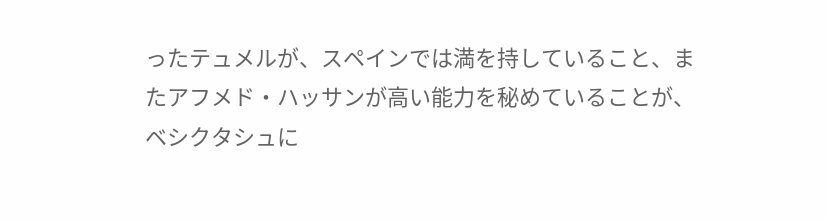ったテュメルが、スペインでは満を持していること、またアフメド・ハッサンが高い能力を秘めていることが、ベシクタシュに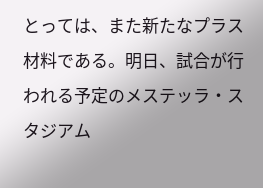とっては、また新たなプラス材料である。明日、試合が行われる予定のメステッラ・スタジアム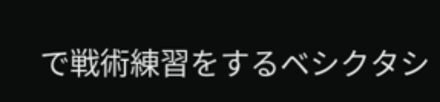で戦術練習をするベシクタシ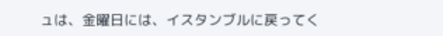ュは、金曜日には、イスタンブルに戻ってく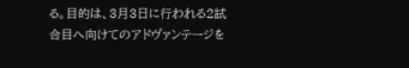る。目的は、3月3日に行われる2試合目へ向けてのアドヴァンテージを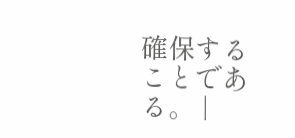確保することである。 |